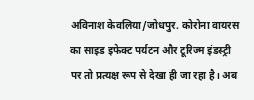अविनाश केवलिया/जोधपुर. कोरोना वायरस का साइड इफेक्ट पर्यटन और टूरिज्म इंडस्ट्री पर तो प्रत्यक्ष रूप से देखा ही जा रहा है। अब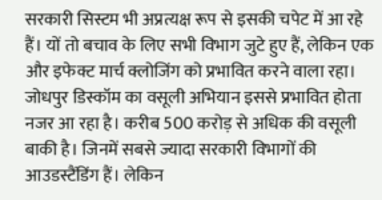सरकारी सिस्टम भी अप्रत्यक्ष रूप से इसकी चपेट में आ रहे हैं। यों तो बचाव के लिए सभी विभाग जुटे हुए हैं, लेकिन एक और इफेक्ट मार्च क्लोजिंग को प्रभावित करने वाला रहा। जोधपुर डिस्कॉम का वसूली अभियान इससे प्रभावित होता नजर आ रहा है। करीब 500 करोड़ से अधिक की वसूली बाकी है। जिनमें सबसे ज्यादा सरकारी विभागों की आउडस्टैंडिंग हैं। लेकिन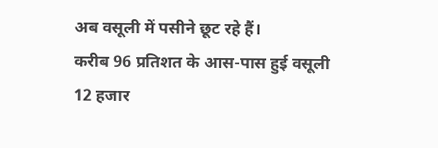अब वसूली में पसीने छूट रहे हैं।
करीब 96 प्रतिशत के आस-पास हुई वसूली
12 हजार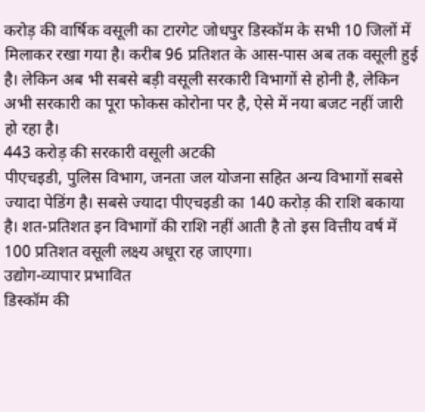करोड़ की वार्षिक वसूली का टारगेट जोधपुर डिस्कॉम के सभी 10 जिलों में मिलाकर रखा गया है। करीब 96 प्रतिशत के आस-पास अब तक वसूली हुई है। लेकिन अब भी सबसे बड़ी वसूली सरकारी विभागों से होनी है, लेकिन अभी सरकारी का पूरा फोकस कोरोना पर है, ऐसे में नया बजट नहीं जारी हो रहा है।
443 करोड़ की सरकारी वसूली अटकी
पीएचइडी, पुलिस विभाग, जनता जल योजना सहित अन्य विभागों सबसे ज्यादा पेडिंग है। सबसे ज्यादा पीएचइडी का 140 करोड़ की राशि बकाया है। शत-प्रतिशत इन विभागों की राशि नहीं आती है तो इस वित्तीय वर्ष में 100 प्रतिशत वसूली लक्ष्य अधूरा रह जाएगा।
उद्योग-व्यापार प्रभावित
डिस्कॉम की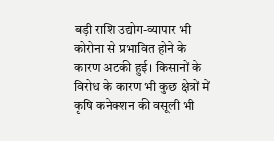बड़ी राशि उद्योग-व्यापार भी कोरोना से प्रभावित होने के कारण अटकी हुई। किसानों के विरोध के कारण भी कुछ क्षेत्रों में कृषि कनेक्शन की वसूली भी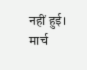नहीं हुई। मार्च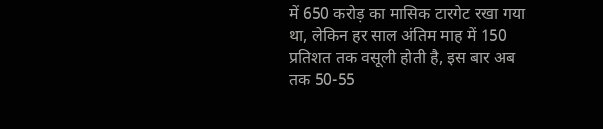में 650 करोड़ का मासिक टारगेट रखा गया था, लेकिन हर साल अंतिम माह में 150 प्रतिशत तक वसूली होती है, इस बार अब तक 50-55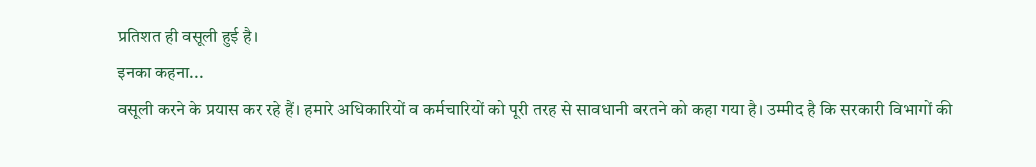प्रतिशत ही वसूली हुई है।
इनका कहना...
वसूली करने के प्रयास कर रहे हैं। हमारे अधिकारियों व कर्मचारियों को पूरी तरह से सावधानी बरतने को कहा गया है। उम्मीद है कि सरकारी विभागों की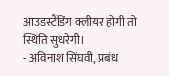आउडस्टैंडिंग क्लीयर होगी तो स्थिति सुधरेगी।
- अविनाश सिंघवी, प्रबंध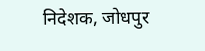निदेशक, जोधपुर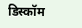डिस्कॉम